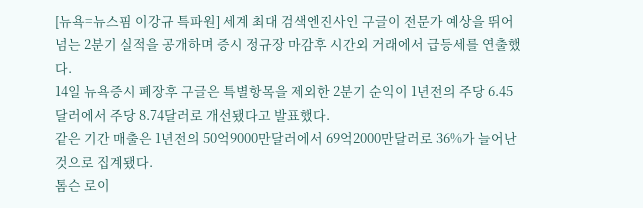[뉴욕=뉴스핌 이강규 특파원] 세계 최대 검색엔진사인 구글이 전문가 예상을 뛰어넘는 2분기 실적을 공개하며 증시 정규장 마감후 시간외 거래에서 급등세를 연출했다.
14일 뉴욕증시 폐장후 구글은 특별항목을 제외한 2분기 순익이 1년전의 주당 6.45달러에서 주당 8.74달러로 개선됐다고 발표했다.
같은 기간 매출은 1년전의 50억9000만달러에서 69억2000만달러로 36%가 늘어난 것으로 집계됐다.
톰슨 로이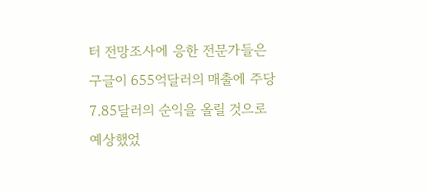터 전망조사에 응한 전문가들은 구글이 655억달러의 매출에 주당 7.85달러의 순익을 올릴 것으로 예상했었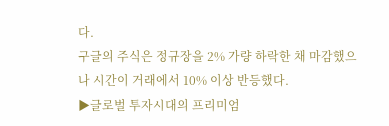다.
구글의 주식은 정규장을 2% 가량 하락한 채 마감했으나 시간이 거래에서 10% 이상 반등했다.
▶글로벌 투자시대의 프리미엄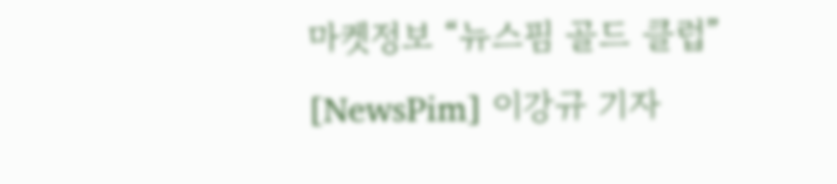마켓정보 “뉴스핌 골드 클럽”
[NewsPim] 이강규 기자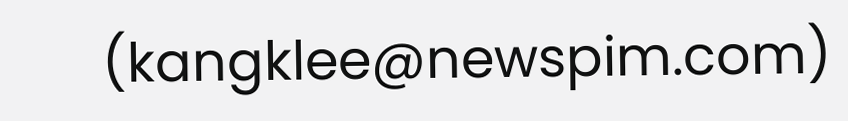(kangklee@newspim.com)